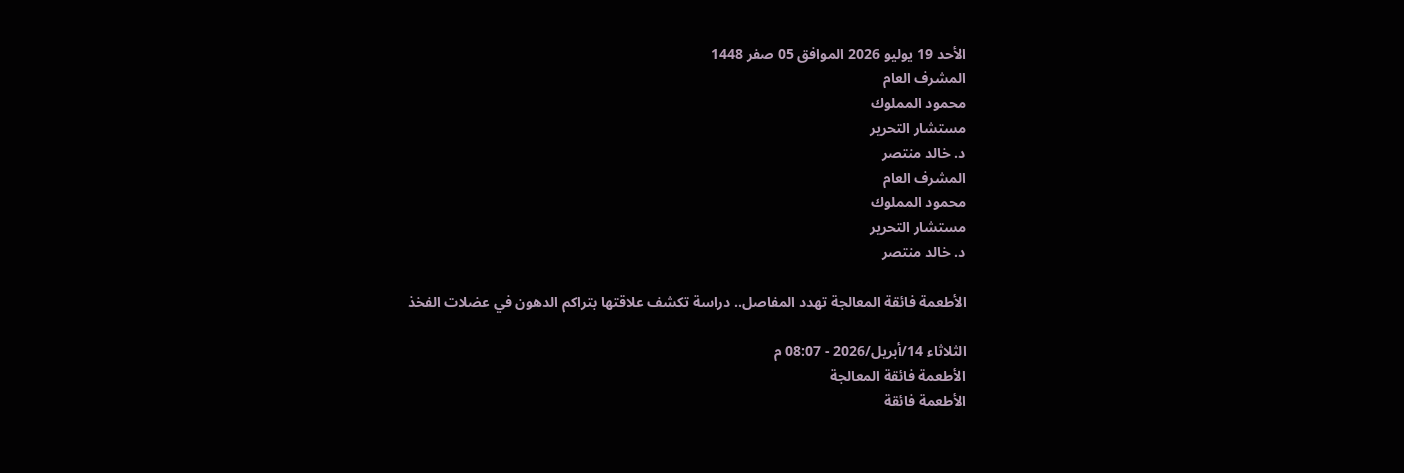الأحد 19 يوليو 2026 الموافق 05 صفر 1448
المشرف العام
محمود المملوك
مستشار التحرير
د. خالد منتصر
المشرف العام
محمود المملوك
مستشار التحرير
د. خالد منتصر

الأطعمة فائقة المعالجة تهدد المفاصل.. دراسة تكشف علاقتها بتراكم الدهون في عضلات الفخذ

الثلاثاء 14/أبريل/2026 - 08:07 م
الأطعمة فائقة المعالجة
الأطعمة فائقة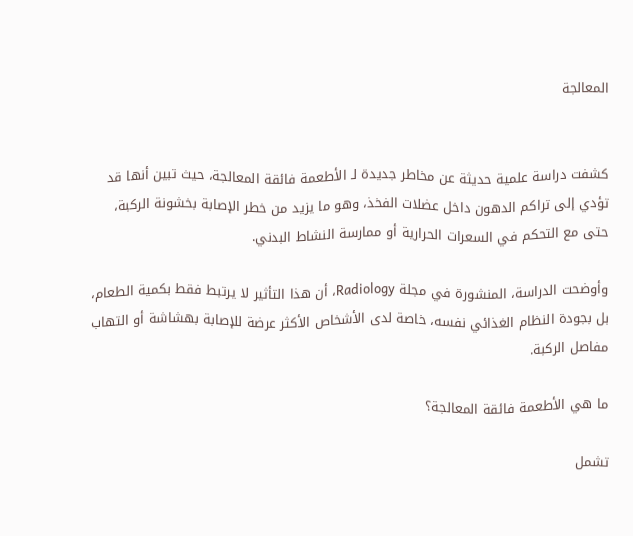المعالجة


كشفت دراسة علمية حديثة عن مخاطر جديدة لـ الأطعمة فائقة المعالجة، حيث تبين أنها قد تؤدي إلى تراكم الدهون داخل عضلات الفخذ، وهو ما يزيد من خطر الإصابة بخشونة الركبة، حتى مع التحكم في السعرات الحرارية أو ممارسة النشاط البدني.

وأوضحت الدراسة، المنشورة في مجلة Radiology، أن هذا التأثير لا يرتبط فقط بكمية الطعام، بل بجودة النظام الغذائي نفسه، خاصة لدى الأشخاص الأكثر عرضة للإصابة بهشاشة أو التهاب مفاصل الركبة.

ما هي الأطعمة فائقة المعالجة؟

تشمل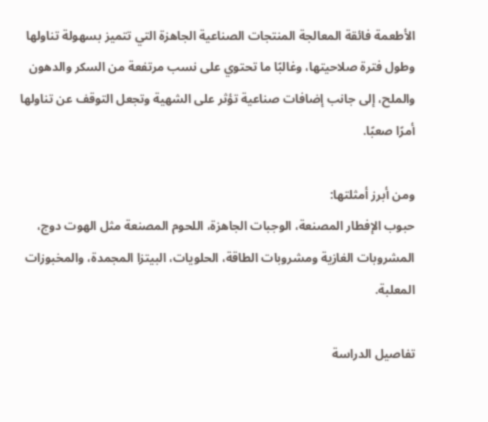الأطعمة فائقة المعالجة المنتجات الصناعية الجاهزة التي تتميز بسهولة تناولها وطول فترة صلاحيتها، وغالبًا ما تحتوي على نسب مرتفعة من السكر والدهون والملح، إلى جانب إضافات صناعية تؤثر على الشهية وتجعل التوقف عن تناولها أمرًا صعبًا.

ومن أبرز أمثلتها:
حبوب الإفطار المصنعة، الوجبات الجاهزة، اللحوم المصنعة مثل الهوت دوج، المشروبات الغازية ومشروبات الطاقة، الحلويات، البيتزا المجمدة، والمخبوزات المعلبة.

تفاصيل الدراسة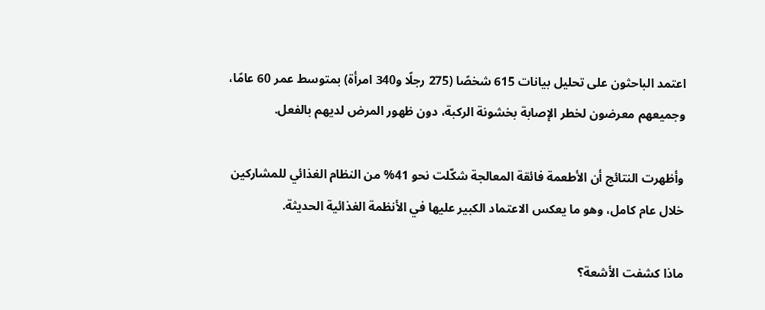اعتمد الباحثون على تحليل بيانات 615 شخصًا (275 رجلًا و340 امرأة) بمتوسط عمر 60 عامًا، وجميعهم معرضون لخطر الإصابة بخشونة الركبة، دون ظهور المرض لديهم بالفعل.

وأظهرت النتائج أن الأطعمة فائقة المعالجة شكّلت نحو 41% من النظام الغذائي للمشاركين خلال عام كامل، وهو ما يعكس الاعتماد الكبير عليها في الأنظمة الغذائية الحديثة.

ماذا كشفت الأشعة؟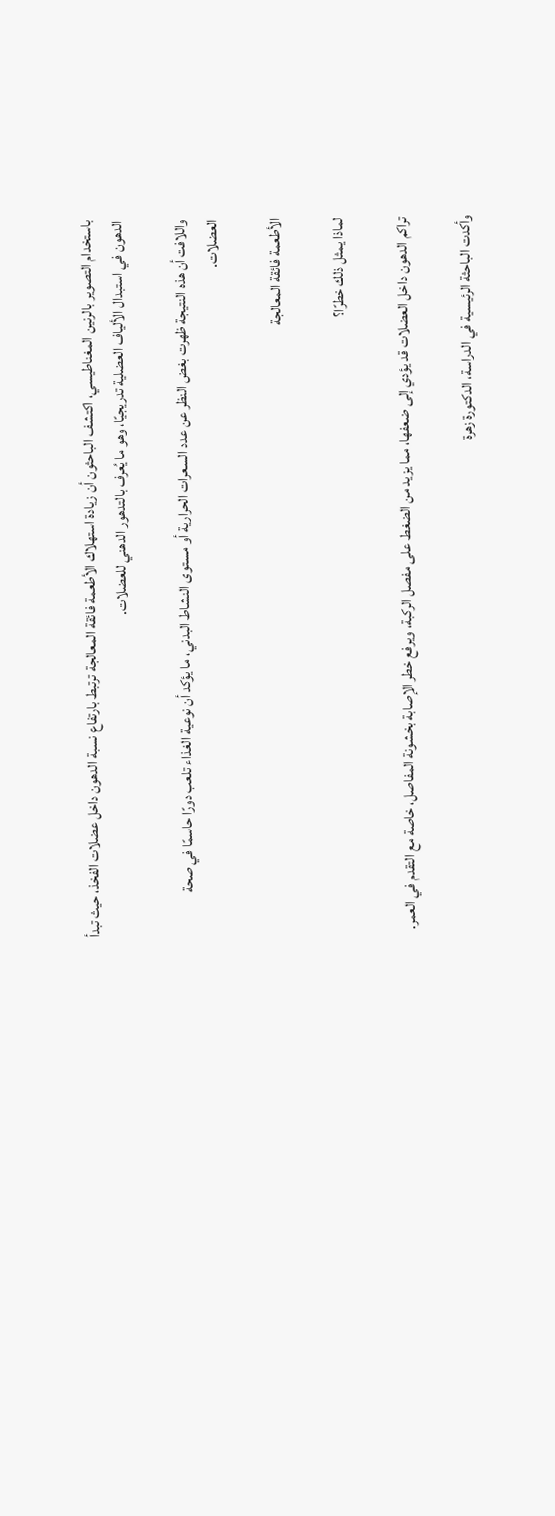باستخدام التصوير بالرنين المغناطيسي، اكتشف الباحثون أن زيادة استهلاك الأطعمة فائقة المعالجة ترتبط بارتفاع نسبة الدهون داخل عضلات الفخذ، حيث تبدأ الدهون في استبدال الألياف العضلية تدريجيًا، وهو ما يُعرف بالتدهور الدهني للعضلات.

واللافت أن هذه النتيجة ظهرت بغض النظر عن عدد السعرات الحرارية أو مستوى النشاط البدني، ما يؤكد أن نوعية الغذاء تلعب دورًا حاسمًا في صحة العضلات.

الأطعمة فائقة المعالجة

لماذا يمثل ذلك خطرًا؟

تراكم الدهون داخل العضلات قد يؤدي إلى ضعفها، مما يزيد من الضغط على مفصل الركبة، ويرفع خطر الإصابة بخشونة المفاصل، خاصة مع التقدم في العمر.

وأكدت الباحثة الرئيسية في الدراسة، الدكتورة زهرة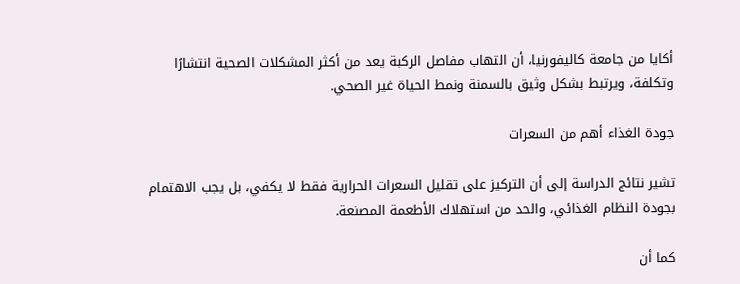أكايا من جامعة كاليفورنيا، أن التهاب مفاصل الركبة يعد من أكثر المشكلات الصحية انتشارًا وتكلفة، ويرتبط بشكل وثيق بالسمنة ونمط الحياة غير الصحي.

جودة الغذاء أهم من السعرات

تشير نتائج الدراسة إلى أن التركيز على تقليل السعرات الحرارية فقط لا يكفي، بل يجب الاهتمام بجودة النظام الغذائي، والحد من استهلاك الأطعمة المصنعة.

كما أن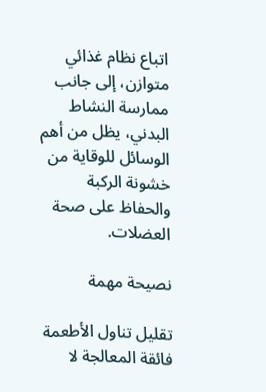اتباع نظام غذائي متوازن، إلى جانب ممارسة النشاط البدني، يظل من أهم الوسائل للوقاية من خشونة الركبة والحفاظ على صحة العضلات.

نصيحة مهمة

تقليل تناول الأطعمة فائقة المعالجة لا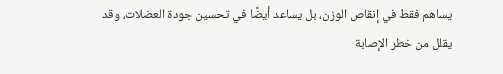يساهم فقط في إنقاص الوزن، بل يساعد أيضًا في تحسين جودة العضلات، وقد يقلل من خطر الإصابة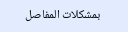بمشكلات المفاصل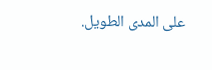على المدى الطويل.